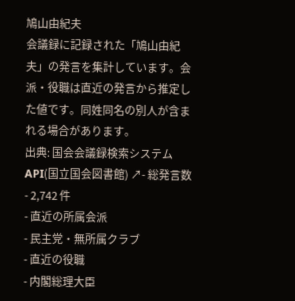鳩山由紀夫
会議録に記録された「鳩山由紀夫」の発言を集計しています。会派・役職は直近の発言から推定した値です。同姓同名の別人が含まれる場合があります。
出典: 国会会議録検索システム API(国立国会図書館) ↗- 総発言数
- 2,742 件
- 直近の所属会派
- 民主党・無所属クラブ
- 直近の役職
- 内閣総理大臣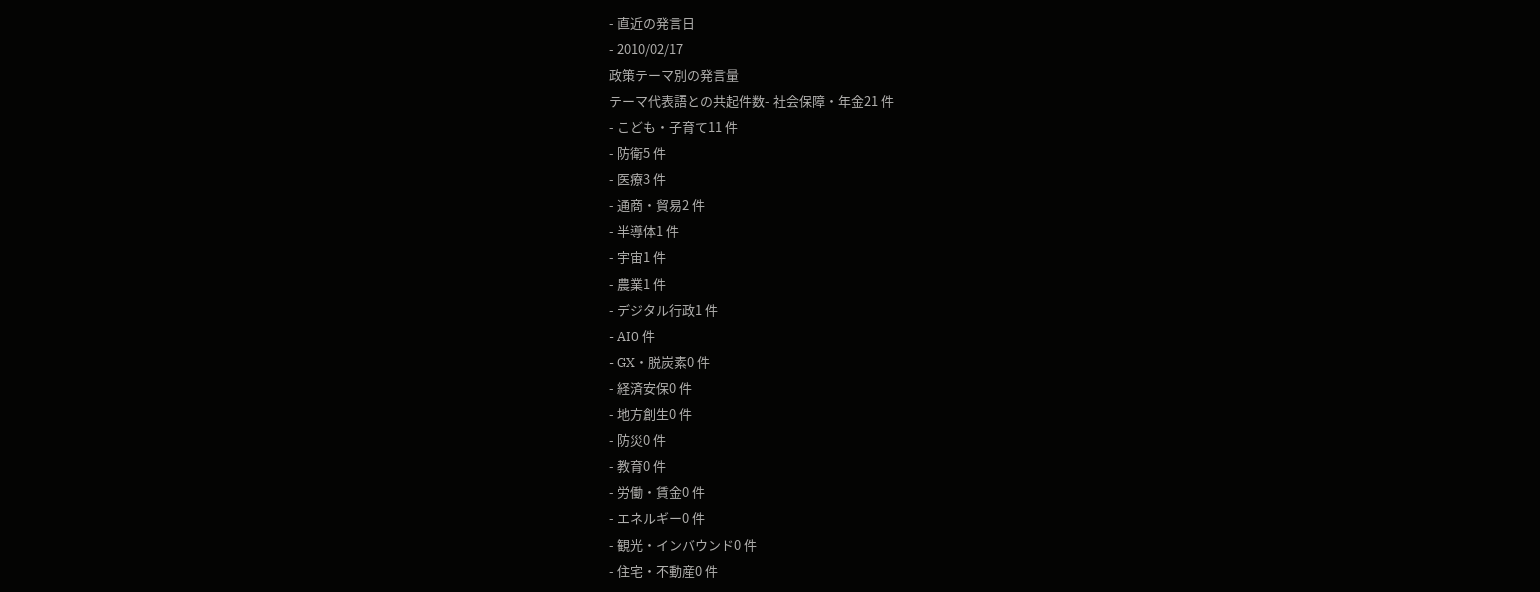- 直近の発言日
- 2010/02/17
政策テーマ別の発言量
テーマ代表語との共起件数- 社会保障・年金21 件
- こども・子育て11 件
- 防衛5 件
- 医療3 件
- 通商・貿易2 件
- 半導体1 件
- 宇宙1 件
- 農業1 件
- デジタル行政1 件
- AI0 件
- GX・脱炭素0 件
- 経済安保0 件
- 地方創生0 件
- 防災0 件
- 教育0 件
- 労働・賃金0 件
- エネルギー0 件
- 観光・インバウンド0 件
- 住宅・不動産0 件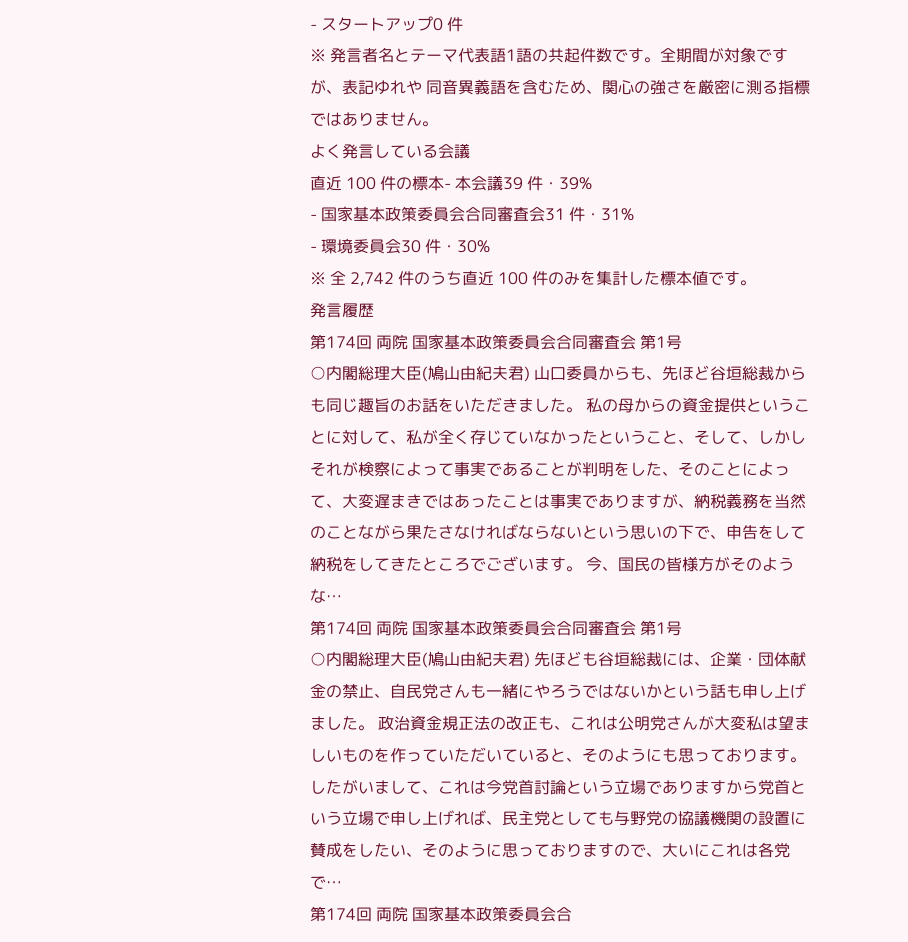- スタートアップ0 件
※ 発言者名とテーマ代表語1語の共起件数です。全期間が対象ですが、表記ゆれや 同音異義語を含むため、関心の強さを厳密に測る指標ではありません。
よく発言している会議
直近 100 件の標本- 本会議39 件・39%
- 国家基本政策委員会合同審査会31 件・31%
- 環境委員会30 件・30%
※ 全 2,742 件のうち直近 100 件のみを集計した標本値です。
発言履歴
第174回 両院 国家基本政策委員会合同審査会 第1号
○内閣総理大臣(鳩山由紀夫君) 山口委員からも、先ほど谷垣総裁からも同じ趣旨のお話をいただきました。 私の母からの資金提供ということに対して、私が全く存じていなかったということ、そして、しかしそれが検察によって事実であることが判明をした、そのことによって、大変遅まきではあったことは事実でありますが、納税義務を当然のことながら果たさなければならないという思いの下で、申告をして納税をしてきたところでございます。 今、国民の皆様方がそのような…
第174回 両院 国家基本政策委員会合同審査会 第1号
○内閣総理大臣(鳩山由紀夫君) 先ほども谷垣総裁には、企業・団体献金の禁止、自民党さんも一緒にやろうではないかという話も申し上げました。 政治資金規正法の改正も、これは公明党さんが大変私は望ましいものを作っていただいていると、そのようにも思っております。したがいまして、これは今党首討論という立場でありますから党首という立場で申し上げれば、民主党としても与野党の協議機関の設置に賛成をしたい、そのように思っておりますので、大いにこれは各党で…
第174回 両院 国家基本政策委員会合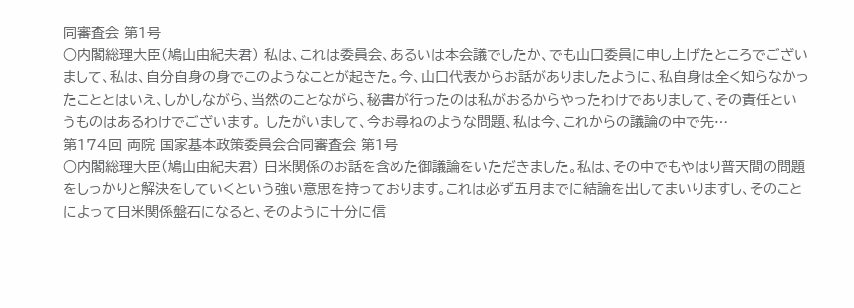同審査会 第1号
○内閣総理大臣(鳩山由紀夫君) 私は、これは委員会、あるいは本会議でしたか、でも山口委員に申し上げたところでございまして、私は、自分自身の身でこのようなことが起きた。今、山口代表からお話がありましたように、私自身は全く知らなかったこととはいえ、しかしながら、当然のことながら、秘書が行ったのは私がおるからやったわけでありまして、その責任というものはあるわけでございます。 したがいまして、今お尋ねのような問題、私は今、これからの議論の中で先…
第174回 両院 国家基本政策委員会合同審査会 第1号
○内閣総理大臣(鳩山由紀夫君) 日米関係のお話を含めた御議論をいただきました。私は、その中でもやはり普天間の問題をしっかりと解決をしていくという強い意思を持っております。これは必ず五月までに結論を出してまいりますし、そのことによって日米関係盤石になると、そのように十分に信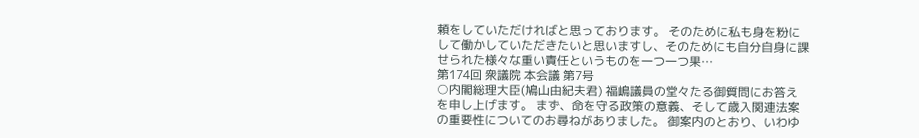頼をしていただければと思っております。 そのために私も身を粉にして働かしていただきたいと思いますし、そのためにも自分自身に課せられた様々な重い責任というものを一つ一つ果…
第174回 衆議院 本会議 第7号
○内閣総理大臣(鳩山由紀夫君) 福嶋議員の堂々たる御質問にお答えを申し上げます。 まず、命を守る政策の意義、そして歳入関連法案の重要性についてのお尋ねがありました。 御案内のとおり、いわゆ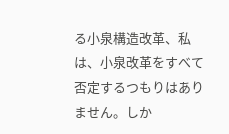る小泉構造改革、私は、小泉改革をすべて否定するつもりはありません。しか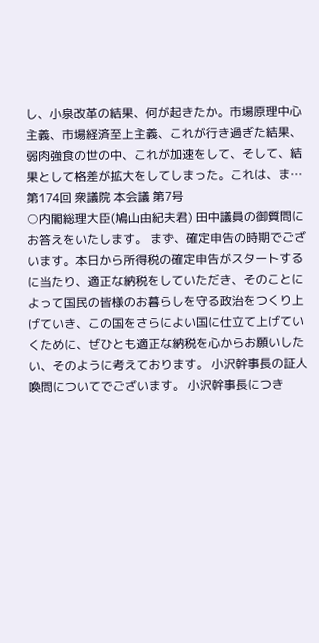し、小泉改革の結果、何が起きたか。市場原理中心主義、市場経済至上主義、これが行き過ぎた結果、弱肉強食の世の中、これが加速をして、そして、結果として格差が拡大をしてしまった。これは、ま…
第174回 衆議院 本会議 第7号
○内閣総理大臣(鳩山由紀夫君) 田中議員の御質問にお答えをいたします。 まず、確定申告の時期でございます。本日から所得税の確定申告がスタートするに当たり、適正な納税をしていただき、そのことによって国民の皆様のお暮らしを守る政治をつくり上げていき、この国をさらによい国に仕立て上げていくために、ぜひとも適正な納税を心からお願いしたい、そのように考えております。 小沢幹事長の証人喚問についてでございます。 小沢幹事長につき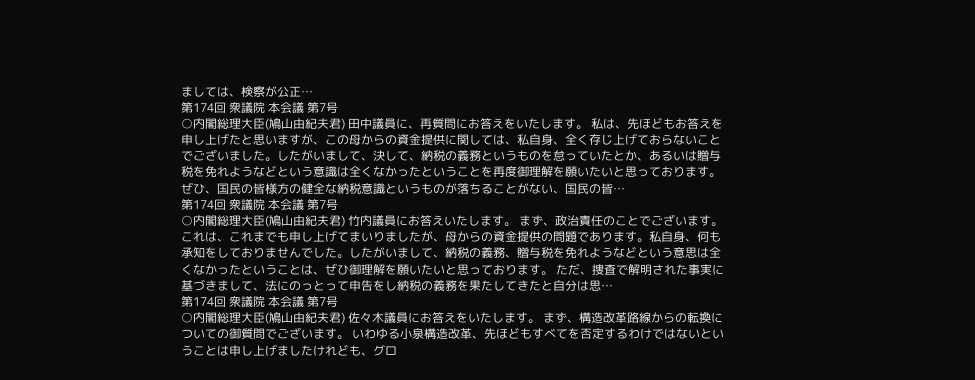ましては、検察が公正…
第174回 衆議院 本会議 第7号
○内閣総理大臣(鳩山由紀夫君) 田中議員に、再質問にお答えをいたします。 私は、先ほどもお答えを申し上げたと思いますが、この母からの資金提供に関しては、私自身、全く存じ上げておらないことでございました。したがいまして、決して、納税の義務というものを怠っていたとか、あるいは贈与税を免れようなどという意識は全くなかったということを再度御理解を願いたいと思っております。 ぜひ、国民の皆様方の健全な納税意識というものが落ちることがない、国民の皆…
第174回 衆議院 本会議 第7号
○内閣総理大臣(鳩山由紀夫君) 竹内議員にお答えいたします。 まず、政治責任のことでございます。 これは、これまでも申し上げてまいりましたが、母からの資金提供の問題であります。私自身、何も承知をしておりませんでした。したがいまして、納税の義務、贈与税を免れようなどという意思は全くなかったということは、ぜひ御理解を願いたいと思っております。 ただ、捜査で解明された事実に基づきまして、法にのっとって申告をし納税の義務を果たしてきたと自分は思…
第174回 衆議院 本会議 第7号
○内閣総理大臣(鳩山由紀夫君) 佐々木議員にお答えをいたします。 まず、構造改革路線からの転換についての御質問でございます。 いわゆる小泉構造改革、先ほどもすべてを否定するわけではないということは申し上げましたけれども、グロ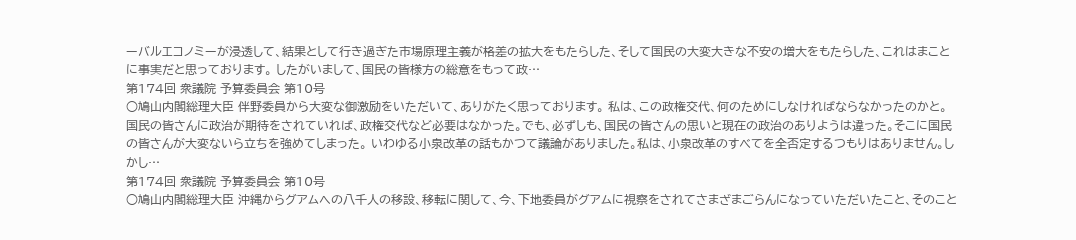ーバルエコノミーが浸透して、結果として行き過ぎた市場原理主義が格差の拡大をもたらした、そして国民の大変大きな不安の増大をもたらした、これはまことに事実だと思っております。 したがいまして、国民の皆様方の総意をもって政…
第174回 衆議院 予算委員会 第10号
○鳩山内閣総理大臣 伴野委員から大変な御激励をいただいて、ありがたく思っております。 私は、この政権交代、何のためにしなければならなかったのかと。国民の皆さんに政治が期待をされていれば、政権交代など必要はなかった。でも、必ずしも、国民の皆さんの思いと現在の政治のありようは違った。そこに国民の皆さんが大変ないら立ちを強めてしまった。 いわゆる小泉改革の話もかつて議論がありました。私は、小泉改革のすべてを全否定するつもりはありません。しかし…
第174回 衆議院 予算委員会 第10号
○鳩山内閣総理大臣 沖縄からグアムへの八千人の移設、移転に関して、今、下地委員がグアムに視察をされてさまざまごらんになっていただいたこと、そのこと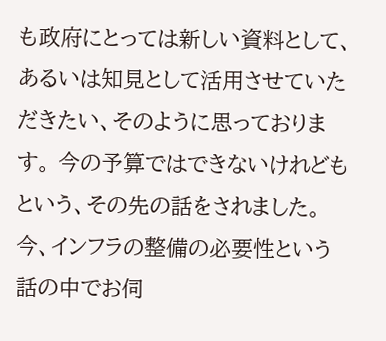も政府にとっては新しい資料として、あるいは知見として活用させていただきたい、そのように思っております。 今の予算ではできないけれどもという、その先の話をされました。今、インフラの整備の必要性という話の中でお伺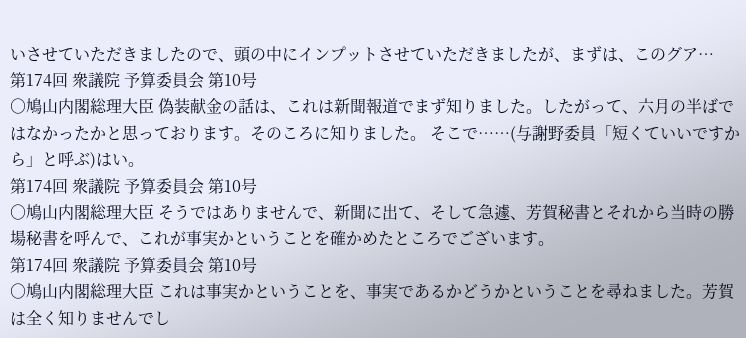いさせていただきましたので、頭の中にインプットさせていただきましたが、まずは、このグア…
第174回 衆議院 予算委員会 第10号
○鳩山内閣総理大臣 偽装献金の話は、これは新聞報道でまず知りました。したがって、六月の半ばではなかったかと思っております。そのころに知りました。 そこで……(与謝野委員「短くていいですから」と呼ぶ)はい。
第174回 衆議院 予算委員会 第10号
○鳩山内閣総理大臣 そうではありませんで、新聞に出て、そして急遽、芳賀秘書とそれから当時の勝場秘書を呼んで、これが事実かということを確かめたところでございます。
第174回 衆議院 予算委員会 第10号
○鳩山内閣総理大臣 これは事実かということを、事実であるかどうかということを尋ねました。芳賀は全く知りませんでし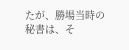たが、勝場当時の秘書は、そ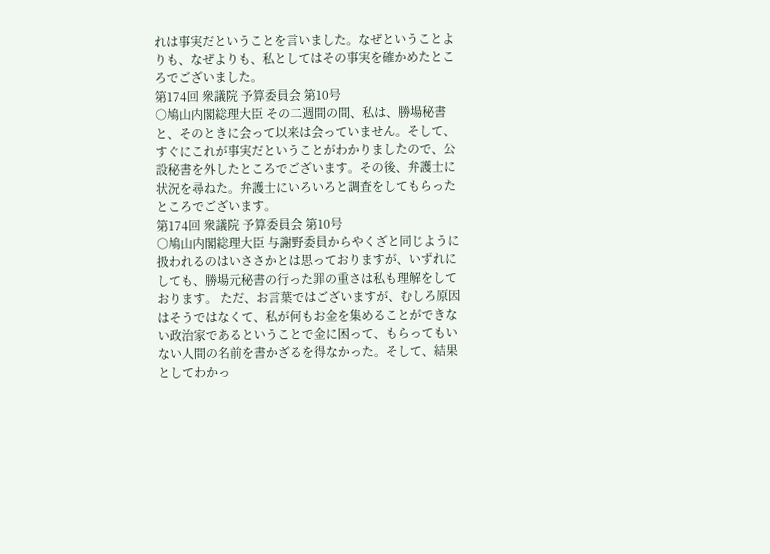れは事実だということを言いました。なぜということよりも、なぜよりも、私としてはその事実を確かめたところでございました。
第174回 衆議院 予算委員会 第10号
○鳩山内閣総理大臣 その二週間の間、私は、勝場秘書と、そのときに会って以来は会っていません。そして、すぐにこれが事実だということがわかりましたので、公設秘書を外したところでございます。その後、弁護士に状況を尋ねた。弁護士にいろいろと調査をしてもらったところでございます。
第174回 衆議院 予算委員会 第10号
○鳩山内閣総理大臣 与謝野委員からやくざと同じように扱われるのはいささかとは思っておりますが、いずれにしても、勝場元秘書の行った罪の重さは私も理解をしております。 ただ、お言葉ではございますが、むしろ原因はそうではなくて、私が何もお金を集めることができない政治家であるということで金に困って、もらってもいない人間の名前を書かざるを得なかった。そして、結果としてわかっ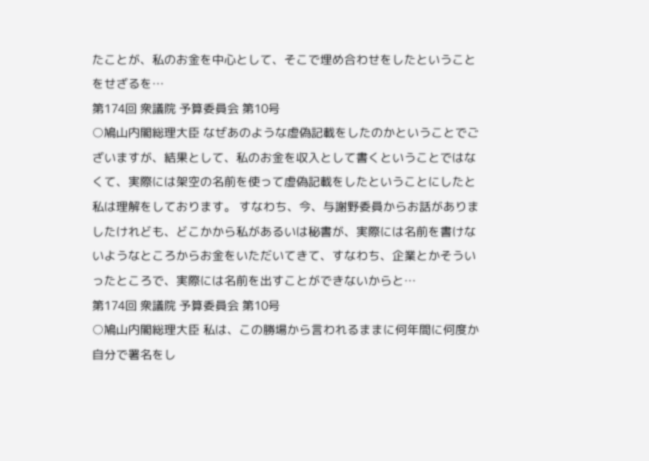たことが、私のお金を中心として、そこで埋め合わせをしたということをせざるを…
第174回 衆議院 予算委員会 第10号
○鳩山内閣総理大臣 なぜあのような虚偽記載をしたのかということでございますが、結果として、私のお金を収入として書くということではなくて、実際には架空の名前を使って虚偽記載をしたということにしたと私は理解をしております。 すなわち、今、与謝野委員からお話がありましたけれども、どこかから私があるいは秘書が、実際には名前を書けないようなところからお金をいただいてきて、すなわち、企業とかそういったところで、実際には名前を出すことができないからと…
第174回 衆議院 予算委員会 第10号
○鳩山内閣総理大臣 私は、この勝場から言われるままに何年間に何度か自分で署名をし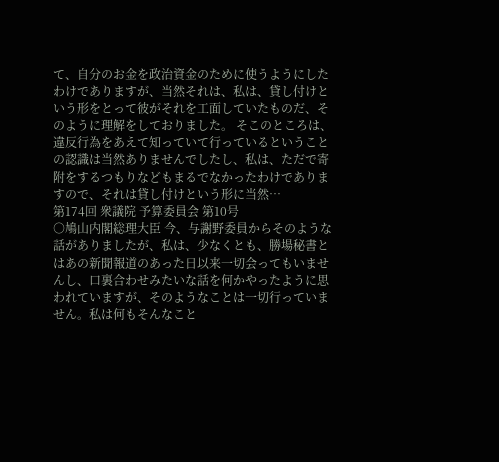て、自分のお金を政治資金のために使うようにしたわけでありますが、当然それは、私は、貸し付けという形をとって彼がそれを工面していたものだ、そのように理解をしておりました。 そこのところは、違反行為をあえて知っていて行っているということの認識は当然ありませんでしたし、私は、ただで寄附をするつもりなどもまるでなかったわけでありますので、それは貸し付けという形に当然…
第174回 衆議院 予算委員会 第10号
○鳩山内閣総理大臣 今、与謝野委員からそのような話がありましたが、私は、少なくとも、勝場秘書とはあの新聞報道のあった日以来一切会ってもいませんし、口裏合わせみたいな話を何かやったように思われていますが、そのようなことは一切行っていません。私は何もそんなこと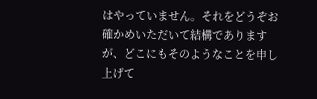はやっていません。それをどうぞお確かめいただいて結構でありますが、どこにもそのようなことを申し上げて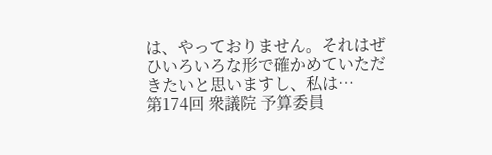は、やっておりません。それはぜひいろいろな形で確かめていただきたいと思いますし、私は…
第174回 衆議院 予算委員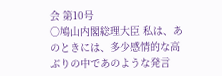会 第10号
○鳩山内閣総理大臣 私は、あのときには、多少感情的な高ぶりの中であのような発言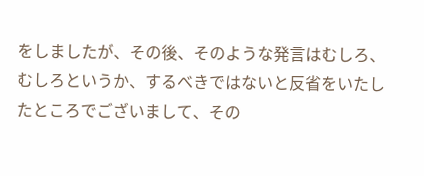をしましたが、その後、そのような発言はむしろ、むしろというか、するべきではないと反省をいたしたところでございまして、その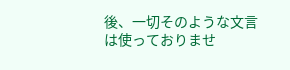後、一切そのような文言は使っておりませ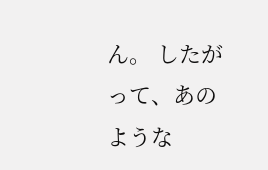ん。 したがって、あのような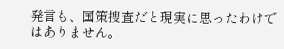発言も、国策捜査だと現実に思ったわけではありません。